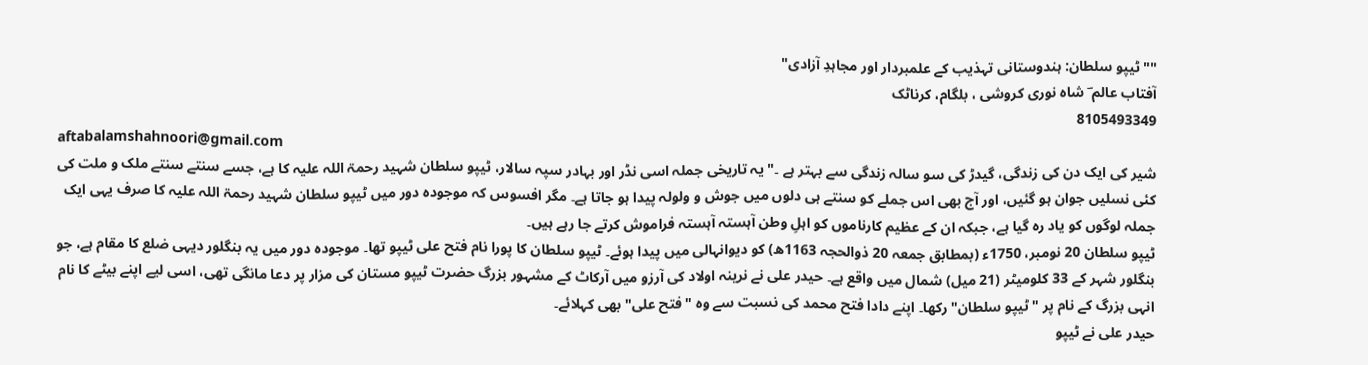""ٹیپو سلطان: ہندوستانی تہذیب کے علمبردار اور مجاہدِ آزادی"
آفتاب عالم ؔ شاہ نوری کروشی ، بلگام، کرناٹک
8105493349
aftabalamshahnoori@gmail.com
شیر کی ایک دن کی زندگی، گیدڑ کی سو سالہ زندگی سے بہتر ہے ۔" یہ تاریخی جملہ اسی نڈر اور بہادر سپہ سالار، ٹیپو سلطان شہید رحمۃ اللہ علیہ کا ہے، جسے سنتے سنتے ملک و ملت کی کئی نسلیں جوان ہو گئیں، اور آج بھی اس جملے کو سنتے ہی دلوں میں جوش و ولولہ پیدا ہو جاتا ہے۔ مگر افسوس کہ موجودہ دور میں ٹیپو سلطان شہید رحمۃ اللہ علیہ کا صرف یہی ایک جملہ لوگوں کو یاد رہ گیا ہے، جبکہ ان کے عظیم کارناموں کو اہلِ وطن آہستہ آہستہ فراموش کرتے جا رہے ہیں۔
ٹیپو سلطان 20 نومبر، 1750ء (بمطابق جمعہ 20 ذوالحجہ 1163ھ) کو دیوانہالی میں پیدا ہوئے۔ ٹیپو سلطان کا پورا نام فتح علی ٹیپو تھا۔ موجودہ دور میں یہ بنگلور دیہی ضلع کا مقام ہے، جو بنگلور شہر کے 33 کلومیٹر (21 میل) شمال میں واقع ہے۔ حیدر علی نے نرینہ اولاد کی آرزو میں آرکاٹ کے مشہور بزرگ حضرت ٹیپو مستان کی مزار پر دعا مانگی تھی، اسی لیے اپنے بیٹے کا نام انہی بزرگ کے نام پر "ٹیپو سلطان" رکھا۔ اپنے دادا فتح محمد کی نسبت سے وہ "فتح علی" بھی کہلائے۔
حیدر علی نے ٹیپو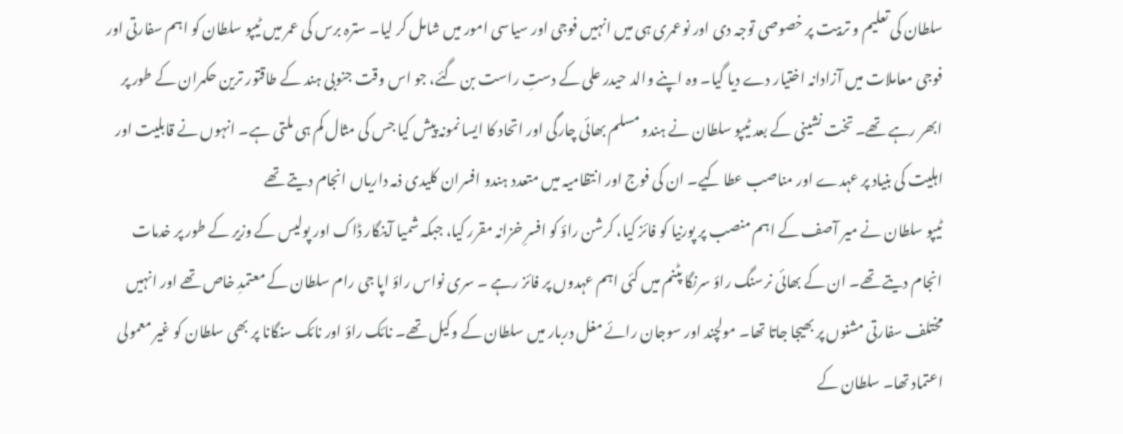سلطان کی تعلیم و تربیت پر خصوصی توجہ دی اور نوعمری ہی میں انہیں فوجی اور سیاسی امور میں شامل کر لیا۔ سترہ برس کی عمر میں ٹیپو سلطان کو اہم سفارتی اور فوجی معاملات میں آزادانہ اختیار دے دیا گیا۔ وہ اپنے والد حیدر علی کے دستِ راست بن گئے، جو اس وقت جنوبی ہند کے طاقتور ترین حکمران کے طور پر ابھر رہے تھے۔ تخت نشینی کے بعد ٹیپو سلطان نے ہندو مسلم بھائی چارگی اور اتحاد کا ایسا نمونہ پیش کیا جس کی مثال کم ہی ملتی ہے۔ انہوں نے قابلیت اور اہلیت کی بنیاد پر عہدے اور مناصب عطا کیے۔ ان کی فوج اور انتظامیہ میں متعدد ہندو افسران کلیدی ذمہ داریاں انجام دیتے تھے
ٹیپو سلطان نے میر آصف کے اہم منصب پر پورنیا کو فائز کیا، کرشن راؤ کو افسرِ خزانہ مقرر کیا، جبکہ شمیا آینگار ڈاک اور پولیس کے وزیر کے طور پر خدمات انجام دیتے تھے۔ ان کے بھائی نرسنگ راؤ سرنگا پٹنم میں کئی اہم عہدوں پر فائز رہے ۔ سری نواس راؤ اپا جی رام سلطان کے معتمدِ خاص تھے اور انہیں مختلف سفارتی مشنوں پر بھیجا جاتا تھا۔ مولچند اور سوجان رائے مغل دربار میں سلطان کے وکیل تھے۔ نائک راؤ اور نائک سنگانا پر بھی سلطان کو غیر معمولی اعتماد تھا۔ سلطان کے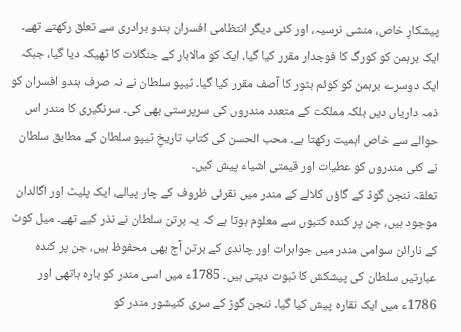پیشکارِ خاص، منشی نرسیہ، اور کئی دیگر انتظامی افسران ہندو برادری سے تعلق رکھتے تھے۔ ایک برہمن کو کورگ کا فوجدار مقرر کیا گیا، ایک کو مالابار کے جنگلات کا ٹھیکہ دیا گیا، جبکہ ایک دوسرے برہمن کو کوئم بٹور کا آصف مقرر کیا گیا۔ ٹیپو سلطان نے نہ صرف ہندو افسران کو ذمہ داریاں دیں بلکہ مملکت کے متعدد مندروں کی سرپرستی بھی کی۔ سرنگیری کا مندر اس حوالے سے خاص اہمیت رکھتا ہے۔ محب الحسن کی کتاب تاریخِ ٹیپو سلطان کے مطابق سلطان نے کئی مندروں کو عطیات اور قیمتی اشیاء پیش کیں۔
تعلقہ ننجن گوڈ کے گاؤں کلالے کے مندر میں نقرئی ظروف کے چار پیالے، ایک پلیٹ اور اگالدان موجود ہیں، جن پر کندہ کتبوں سے معلوم ہوتا ہے کہ یہ برتن سلطان نے نذر کیے تھے۔ میل کوٹ کے نارائن سوامی مندر میں جواہرات اور چاندی کے برتن آج بھی محفوظ ہیں، جن پر کندہ عبارتیں سلطان کی پیشکش کا ثبوت دیتی ہیں۔ 1785ء میں اسی مندر کو بارہ ہاتھی اور 1786ء میں ایک نقارہ پیش کیا گیا۔ ننجن گوڑ کے سری کنیشور مندر کو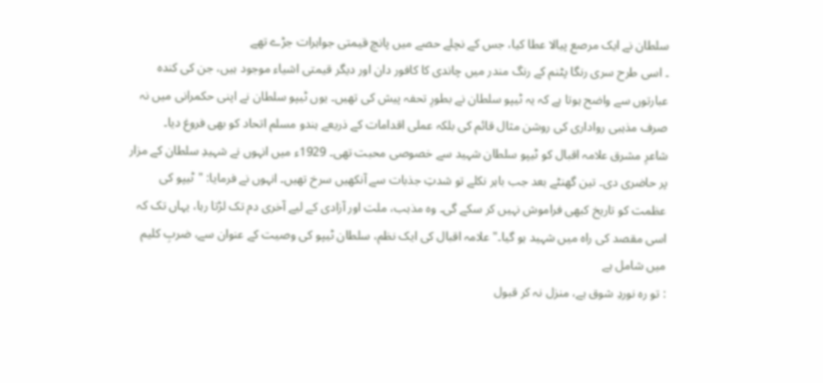سلطان نے ایک مرصع پیالا عطا کیا، جس کے نچلے حصے میں پانچ قیمتی جواہرات جڑے تھے
۔ اسی طرح سری رنگا پٹنم کے رنگ مندر میں چاندی کا کافور دان اور دیگر قیمتی اشیاء موجود ہیں، جن کی کندہ عبارتوں سے واضح ہوتا ہے کہ یہ ٹیپو سلطان نے بطورِ تحفہ پیش کی تھیں۔ یوں ٹیپو سلطان نے اپنی حکمرانی میں نہ صرف مذہبی رواداری کی روشن مثال قائم کی بلکہ عملی اقدامات کے ذریعے ہندو مسلم اتحاد کو بھی فروغ دیا۔
شاعرِ مشرق علامہ اقبال کو ٹیپو سلطان شہید سے خصوصی محبت تھی۔ 1929ء میں انہوں نے شہیدِ سلطان کے مزار پر حاضری دی۔ تین گھنٹے بعد جب باہر نکلے تو شدتِ جذبات سے آنکھیں سرخ تھیں۔ انہوں نے فرمایا: "ٹیپو کی عظمت کو تاریخ کبھی فراموش نہیں کر سکے گی۔ وہ مذہب، ملت اور آزادی کے لیے آخری دم تک لڑتا رہا، یہاں تک کہ اسی مقصد کی راہ میں شہید ہو گیا۔" علامہ اقبال کی ایک نظم، سلطان ٹیپو کی وصیت کے عنوان سے، ضربِ کلیم میں شامل ہے
: تو رہ نوردِ شوق ہے، منزل نہ کر قبول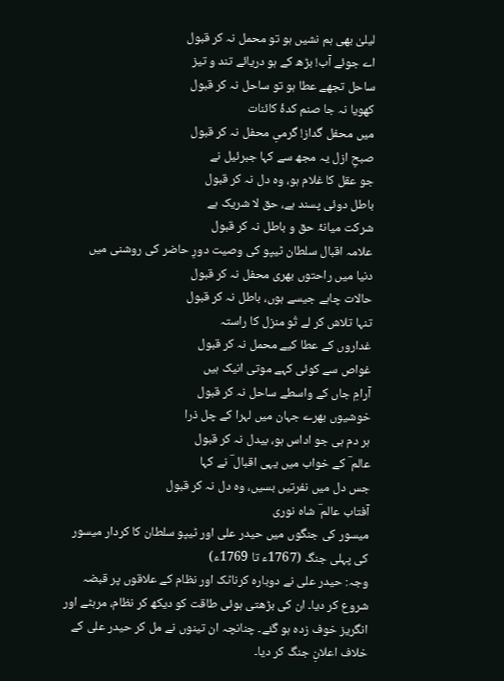لیلیٰ بھی ہم نشیں ہو تو محمل نہ کر قبول
اے جوئے آب! بڑھ کے ہو دریائے تند و تیز
ساحل تجھے عطا ہو تو ساحل نہ کر قبول
کھویا نہ جا صنم کدۂ کائنات
میں محفل گداز! گرمیِ محفل نہ کر قبول
صبحِ ازل یہ مجھ سے کہا جبرئیل نے
جو عقل کا غلام ہو، وہ دل نہ کر قبول
باطل دوئی پسند ہے، حق لا شریک ہے
شرکت میانۂ حق و باطل نہ کر قبول
علامہ اقبال سلطان ٹیپو کی وصیت دورِ حاضر کی روشنی میں
دنیا میں راحتوں بھری محفل نہ کر قبول
حالات چاہے جیسے ہوں، باطل نہ کر قبول
تنہا تلاش کر لے تُو منزل کا راستہ
غداروں کے عطا کیے محمل نہ کر قبول
غواص سے کوئی کہے موتی انیک ہیں
آرامِ جاں کے واسطے ساحل نہ کر قبول
خوشیوں بھرے جہان میں لہرا کے چل ذرا
ہر دم ہی جو اداس ہو، بیدل نہ کر قبول
عالم ؔ کے خواب میں یہی اقبال ؔ نے کہا
جس دل میں نفرتیں بسیں، وہ دل نہ کر قبول
آفتاب عالم ؔ شاہ نوری
میسور کی جنگوں میں حیدر علی اور ٹیپو سلطان کا کردار میسور کی پہلی جنگ (1767ء تا 1769ء)
وجہ: حیدر علی نے دوبارہ کرناٹک اور نظام کے علاقوں پر قبضہ شروع کر دیا۔ ان کی بڑھتی ہوئی طاقت کو دیکھ کر نظام، مرہٹے اور انگریز خوف زدہ ہو گئے۔ چنانچہ ان تینوں نے مل کر حیدر علی کے خلاف اعلانِ جنگ کر دیا۔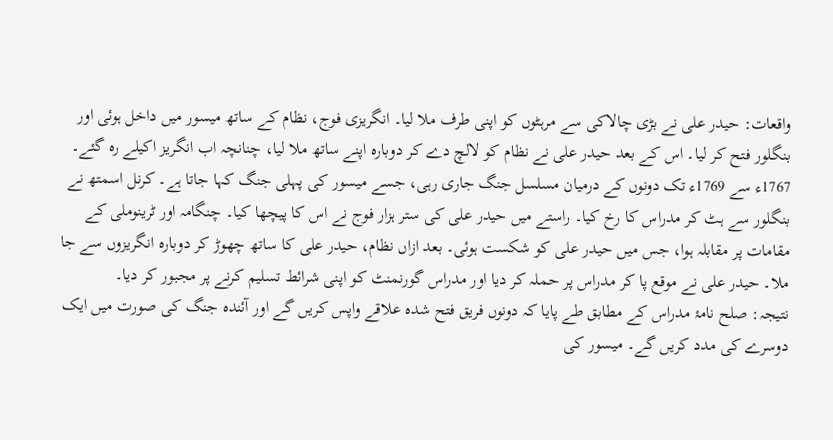واقعات: حیدر علی نے بڑی چالاکی سے مرہٹوں کو اپنی طرف ملا لیا۔ انگریزی فوج، نظام کے ساتھ میسور میں داخل ہوئی اور بنگلور فتح کر لیا۔ اس کے بعد حیدر علی نے نظام کو لالچ دے کر دوبارہ اپنے ساتھ ملا لیا، چنانچہ اب انگریز اکیلے رہ گئے۔ 1767ء سے 1769ء تک دونوں کے درمیان مسلسل جنگ جاری رہی، جسے میسور کی پہلی جنگ کہا جاتا ہے۔ کرنل اسمتھ نے بنگلور سے ہٹ کر مدراس کا رخ کیا۔ راستے میں حیدر علی کی ستر ہزار فوج نے اس کا پیچھا کیا۔ چنگامہ اور ٹرینوملی کے مقامات پر مقابلہ ہوا، جس میں حیدر علی کو شکست ہوئی۔ بعد ازاں نظام، حیدر علی کا ساتھ چھوڑ کر دوبارہ انگریزوں سے جا ملا۔ حیدر علی نے موقع پا کر مدراس پر حملہ کر دیا اور مدراس گورنمنٹ کو اپنی شرائط تسلیم کرنے پر مجبور کر دیا۔
نتیجہ: صلح نامۂ مدراس کے مطابق طے پایا کہ دونوں فریق فتح شدہ علاقے واپس کریں گے اور آئندہ جنگ کی صورت میں ایک دوسرے کی مدد کریں گے۔ میسور کی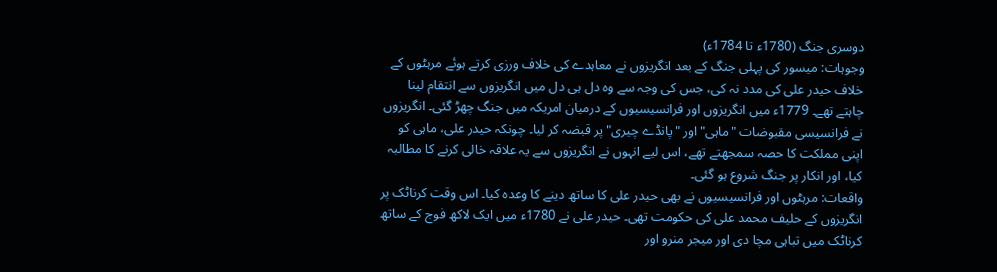دوسری جنگ (1780ء تا 1784ء)
وجوہات: میسور کی پہلی جنگ کے بعد انگریزوں نے معاہدے کی خلاف ورزی کرتے ہوئے مرہٹوں کے خلاف حیدر علی کی مدد نہ کی، جس کی وجہ سے وہ دل ہی دل میں انگریزوں سے انتقام لینا چاہتے تھے۔ 1779ء میں انگریزوں اور فرانسیسیوں کے درمیان امریکہ میں جنگ چھڑ گئی۔ انگریزوں نے فرانسیسی مقبوضات "ماہی" اور "پانڈے چیری" پر قبضہ کر لیا۔ چونکہ حیدر علی، ماہی کو اپنی مملکت کا حصہ سمجھتے تھے، اس لیے انہوں نے انگریزوں سے یہ علاقہ خالی کرنے کا مطالبہ کیا، اور انکار پر جنگ شروع ہو گئی۔
واقعات: مرہٹوں اور فرانسیسیوں نے بھی حیدر علی کا ساتھ دینے کا وعدہ کیا۔ اس وقت کرناٹک پر انگریزوں کے حلیف محمد علی کی حکومت تھی۔ حیدر علی نے 1780ء میں ایک لاکھ فوج کے ساتھ کرناٹک میں تباہی مچا دی اور میجر منرو اور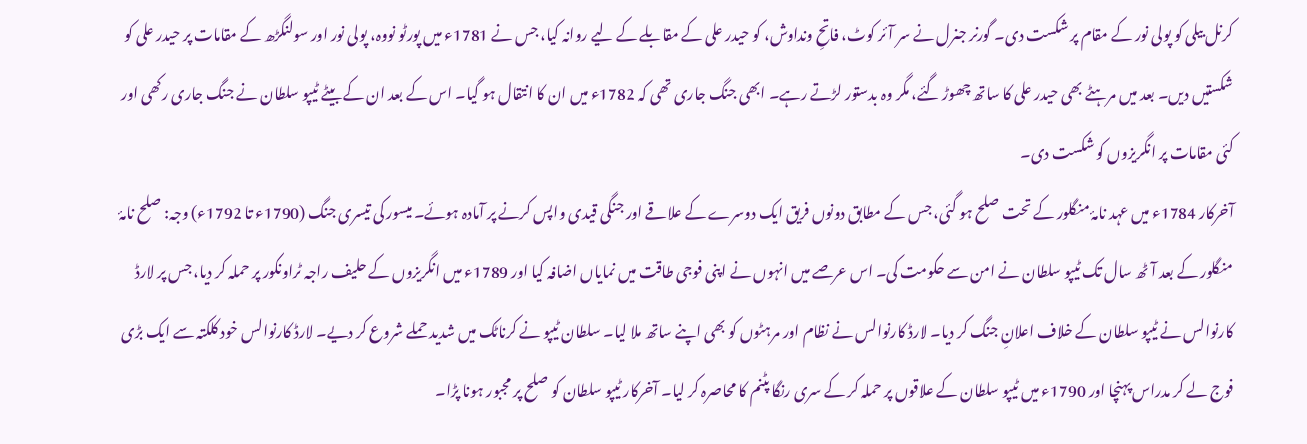کرنل بیلی کو پولی نور کے مقام پر شکست دی۔ گورنر جنرل نے سر آئر کوٹ، فاتحِ ونداوش، کو حیدر علی کے مقابلے کے لیے روانہ کیا، جس نے 1781ء میں پورٹو نووہ، پولی نور اور سولنگڑھ کے مقامات پر حیدر علی کو شکستیں دیں۔ بعد میں مرہٹے بھی حیدر علی کا ساتھ چھوڑ گئے، مگر وہ بدستور لڑتے رہے۔ ابھی جنگ جاری تھی کہ 1782ء میں ان کا انتقال ہو گیا۔ اس کے بعد ان کے بیٹے ٹیپو سلطان نے جنگ جاری رکھی اور کئی مقامات پر انگریزوں کو شکست دی۔
آخرکار 1784ء میں عہد نامۂ منگلور کے تحت صلح ہو گئی، جس کے مطابق دونوں فریق ایک دوسرے کے علاقے اور جنگی قیدی واپس کرنے پر آمادہ ہوئے۔ میسور کی تیسری جنگ (1790ء تا 1792ء) وجہ: صلح نامۂ منگلور کے بعد آٹھ سال تک ٹیپو سلطان نے امن سے حکومت کی۔ اس عرصے میں انہوں نے اپنی فوجی طاقت میں نمایاں اضافہ کیا اور 1789ء میں انگریزوں کے حلیف راجہ ٹراونکور پر حملہ کر دیا، جس پر لارڈ کارنوالس نے ٹیپو سلطان کے خلاف اعلانِ جنگ کر دیا۔ لارڈ کارنوالس نے نظام اور مرہٹوں کو بھی اپنے ساتھ ملا لیا۔ سلطان ٹیپو نے کرناٹک میں شدید حملے شروع کر دیے۔ لارڈ کارنوالس خود کلکتہ سے ایک بڑی فوج لے کر مدراس پہنچا اور 1790ء میں ٹیپو سلطان کے علاقوں پر حملہ کر کے سری رنگا پٹنم کا محاصرہ کر لیا۔ آخرکار ٹیپو سلطان کو صلح پر مجبور ہونا پڑا۔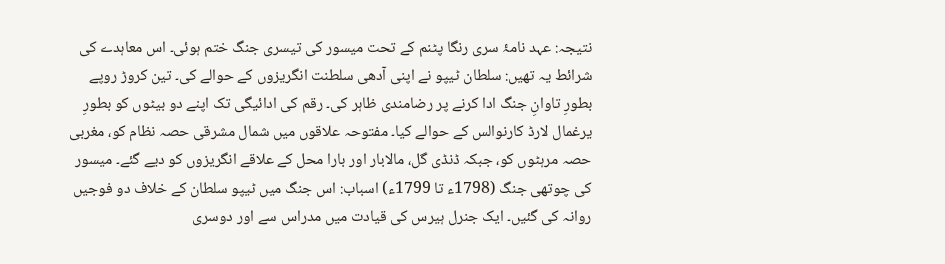نتیجہ: عہد نامۂ سری رنگا پٹنم کے تحت میسور کی تیسری جنگ ختم ہوئی۔ اس معاہدے کی شرائط یہ تھیں: سلطان ٹیپو نے اپنی آدھی سلطنت انگریزوں کے حوالے کی۔ تین کروڑ روپے بطورِ تاوانِ جنگ ادا کرنے پر رضامندی ظاہر کی۔ رقم کی ادائیگی تک اپنے دو بیٹوں کو بطورِ یرغمال لارڈ کارنوالس کے حوالے کیا۔ مفتوحہ علاقوں میں شمال مشرقی حصہ نظام کو، مغربی حصہ مرہٹوں کو، جبکہ ڈنڈی گل، مالابار اور بارا محل کے علاقے انگریزوں کو دیے گئے۔ میسور کی چوتھی جنگ (1798ء تا 1799ء) اسباب: اس جنگ میں ٹیپو سلطان کے خلاف دو فوجیں روانہ کی گئیں۔ ایک جنرل ہیرس کی قیادت میں مدراس سے اور دوسری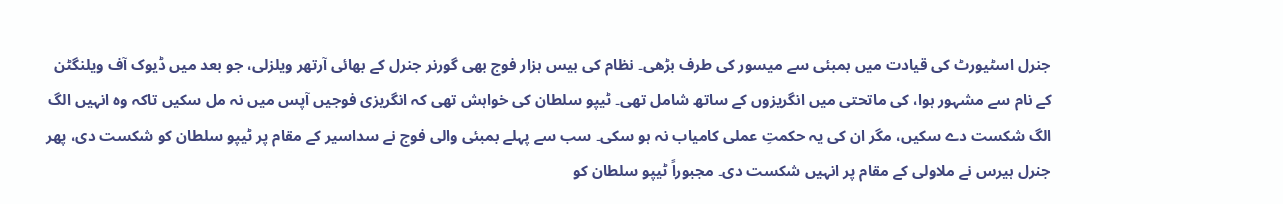جنرل اسٹیورٹ کی قیادت میں بمبئی سے میسور کی طرف بڑھی۔ نظام کی بیس ہزار فوج بھی گورنر جنرل کے بھائی آرتھر ویلزلی، جو بعد میں ڈیوک آف ویلنگٹن کے نام سے مشہور ہوا، کی ماتحتی میں انگریزوں کے ساتھ شامل تھی۔ ٹیپو سلطان کی خواہش تھی کہ انگریزی فوجیں آپس میں نہ مل سکیں تاکہ وہ انہیں الگ الگ شکست دے سکیں، مگر ان کی یہ حکمتِ عملی کامیاب نہ ہو سکی۔ سب سے پہلے بمبئی والی فوج نے سداسیر کے مقام پر ٹیپو سلطان کو شکست دی، پھر جنرل ہیرس نے ملاولی کے مقام پر انہیں شکست دی۔ مجبوراً ٹیپو سلطان کو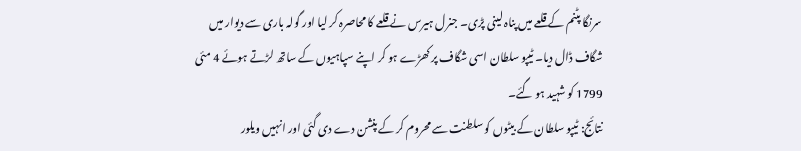سرنگا پٹنم کے قلعے میں پناہ لینی پڑی۔ جنرل ہیرس نے قلعے کا محاصرہ کر لیا اور گولہ باری سے دیوار میں شگاف ڈال دیا۔ ٹیپو سلطان اسی شگاف پر کھڑے ہو کر اپنے سپاہیوں کے ساتھ لڑتے ہوئے 4 مئی 1799 کو شہید ہو گئے۔
نتائج: ٹیپو سلطان کے بیٹوں کو سلطنت سے محروم کر کے پنشن دے دی گئی اور انہیں ویلور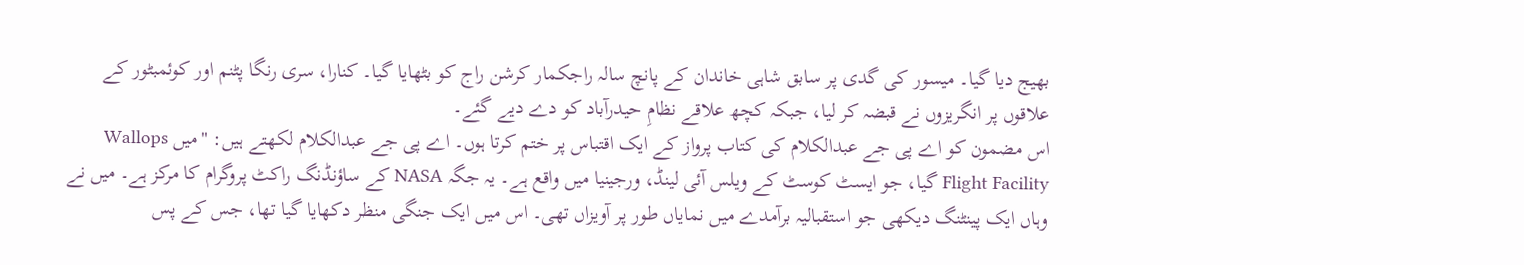بھیج دیا گیا۔ میسور کی گدی پر سابق شاہی خاندان کے پانچ سالہ راجکمار کرشن راج کو بٹھایا گیا۔ کنارا، سری رنگا پٹنم اور کوئمبٹور کے علاقوں پر انگریزوں نے قبضہ کر لیا، جبکہ کچھ علاقے نظامِ حیدرآباد کو دے دیے گئے۔
اس مضمون کو اے پی جے عبدالکلام کی کتاب پرواز کے ایک اقتباس پر ختم کرتا ہوں۔ اے پی جے عبدالکلام لکھتے ہیں: "میں Wallops Flight Facility گیا، جو ایسٹ کوسٹ کے ویلس آئی لینڈ، ورجینیا میں واقع ہے۔ یہ جگہ NASA کے ساؤنڈنگ راکٹ پروگرام کا مرکز ہے۔ میں نے وہاں ایک پینٹنگ دیکھی جو استقبالیہ برآمدے میں نمایاں طور پر آویزاں تھی۔ اس میں ایک جنگی منظر دکھایا گیا تھا، جس کے پس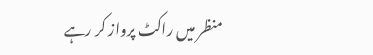منظر میں راکٹ پرواز کر رہے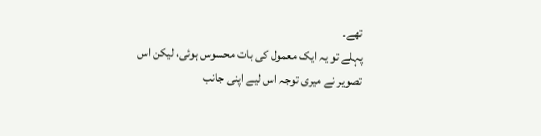تھے۔
پہلے تو یہ ایک معمول کی بات محسوس ہوئی، لیکن اس تصویر نے میری توجہ اس لیے اپنی جانب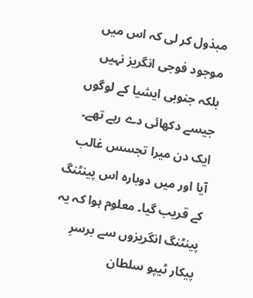مبذول کر لی کہ اس میں موجود فوجی انگریز نہیں بلکہ جنوبی ایشیا کے لوگوں جیسے دکھائی دے رہے تھے۔ ایک دن میرا تجسس غالب آیا اور میں دوبارہ اس پینٹنگ کے قریب گیا۔ معلوم ہوا کہ یہ پینٹنگ انگریزوں سے برسرِ پیکار ٹیپو سلطان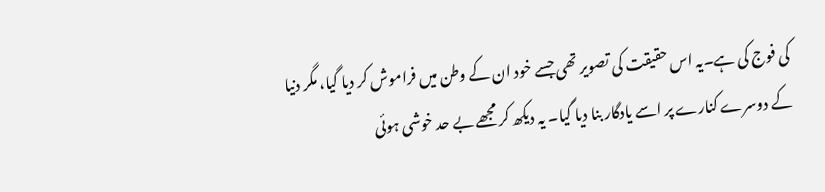کی فوج کی ہے۔یہ اس حقیقت کی تصویر تھی جسے خود ان کے وطن میں فراموش کر دیا گیا، مگر دنیا کے دوسرے کنارے پر اسے یادگار بنا دیا گیا۔ یہ دیکھ کر مجھے بے حد خوشی ہوئی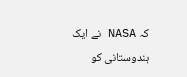کہ NASA نے ایک ہندوستانی کو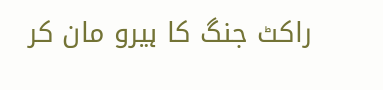راکٹ جنگ کا ہیرو مان کر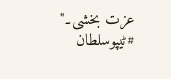عزت بخشی۔"
#ٹیپوسلطان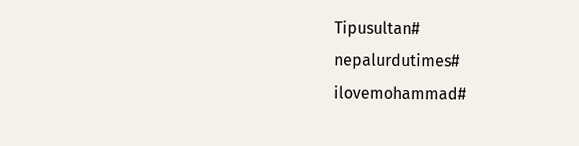Tipusultan#
nepalurdutimes#
ilovemohammad#